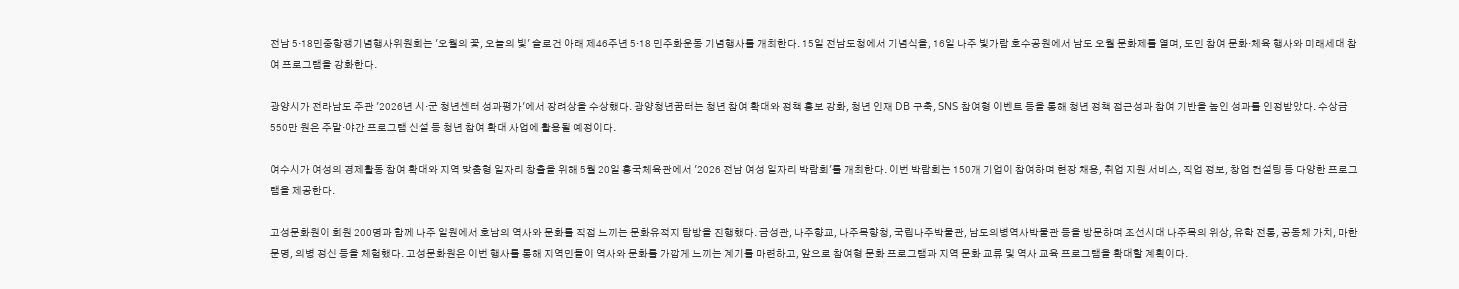전남 5·18민중항쟁기념행사위원회는 '오월의 꽃, 오늘의 빛' 슬로건 아래 제46주년 5·18 민주화운동 기념행사를 개최한다. 15일 전남도청에서 기념식을, 16일 나주 빛가람 호수공원에서 남도 오월 문화제를 열며, 도민 참여 문화·체육 행사와 미래세대 참여 프로그램을 강화한다.

광양시가 전라남도 주관 '2026년 시·군 청년센터 성과평가'에서 장려상을 수상했다. 광양청년꿈터는 청년 참여 확대와 정책 홍보 강화, 청년 인재 DB 구축, SNS 참여형 이벤트 등을 통해 청년 정책 접근성과 참여 기반을 높인 성과를 인정받았다. 수상금 550만 원은 주말·야간 프로그램 신설 등 청년 참여 확대 사업에 활용될 예정이다.

여수시가 여성의 경제활동 참여 확대와 지역 맞춤형 일자리 창출을 위해 5월 20일 흥국체육관에서 '2026 전남 여성 일자리 박람회'를 개최한다. 이번 박람회는 150개 기업이 참여하며 현장 채용, 취업 지원 서비스, 직업 정보, 창업 컨설팅 등 다양한 프로그램을 제공한다.

고성문화원이 회원 200명과 함께 나주 일원에서 호남의 역사와 문화를 직접 느끼는 문화유적지 탐방을 진행했다. 금성관, 나주향교, 나주목향청, 국립나주박물관, 남도의병역사박물관 등을 방문하며 조선시대 나주목의 위상, 유학 전통, 공동체 가치, 마한 문명, 의병 정신 등을 체험했다. 고성문화원은 이번 행사를 통해 지역민들이 역사와 문화를 가깝게 느끼는 계기를 마련하고, 앞으로 참여형 문화 프로그램과 지역 문화 교류 및 역사 교육 프로그램을 확대할 계획이다.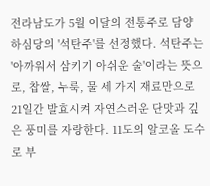전라남도가 5월 이달의 전통주로 담양 하심당의 '석탄주'를 선정했다. 석탄주는 '아까워서 삼키기 아쉬운 술'이라는 뜻으로, 찹쌀, 누룩, 물 세 가지 재료만으로 21일간 발효시켜 자연스러운 단맛과 깊은 풍미를 자랑한다. 11도의 알코올 도수로 부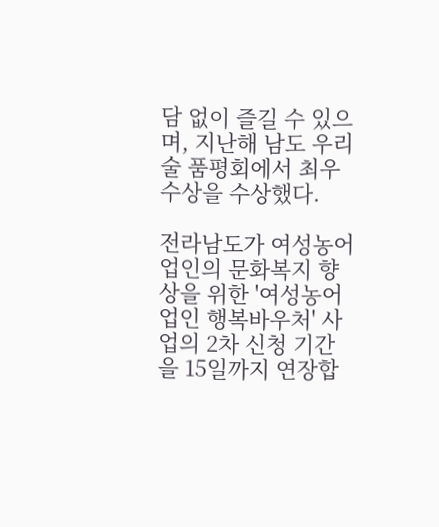담 없이 즐길 수 있으며, 지난해 남도 우리술 품평회에서 최우수상을 수상했다.

전라남도가 여성농어업인의 문화복지 향상을 위한 '여성농어업인 행복바우처' 사업의 2차 신청 기간을 15일까지 연장합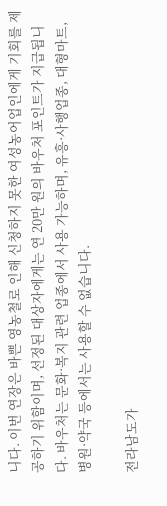니다. 이번 연장은 바쁜 영농철로 인해 신청하지 못한 여성농어업인에게 기회를 제공하기 위함이며, 선정된 대상자에게는 연 20만 원의 바우처 포인트가 지급됩니다. 바우처는 문화·복지 관련 업종에서 사용 가능하며, 유흥·사행업종, 대형마트, 병원·약국 등에서는 사용할 수 없습니다.

전라남도가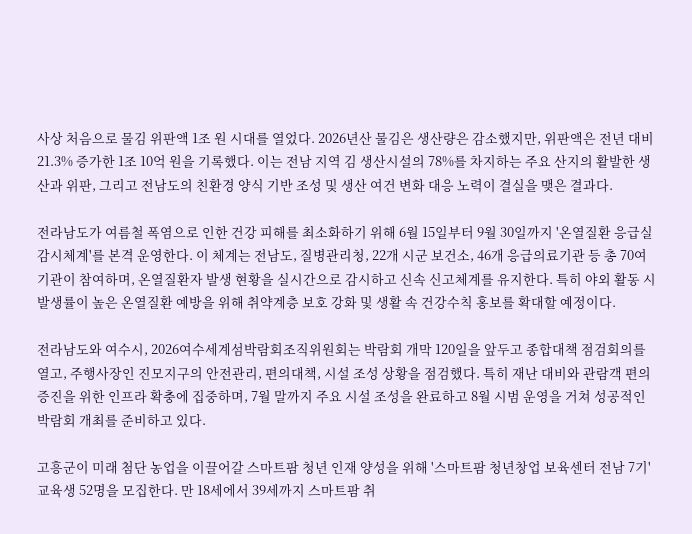사상 처음으로 물김 위판액 1조 원 시대를 열었다. 2026년산 물김은 생산량은 감소했지만, 위판액은 전년 대비 21.3% 증가한 1조 10억 원을 기록했다. 이는 전남 지역 김 생산시설의 78%를 차지하는 주요 산지의 활발한 생산과 위판, 그리고 전남도의 친환경 양식 기반 조성 및 생산 여건 변화 대응 노력이 결실을 맺은 결과다.

전라남도가 여름철 폭염으로 인한 건강 피해를 최소화하기 위해 6월 15일부터 9월 30일까지 '온열질환 응급실감시체계'를 본격 운영한다. 이 체계는 전남도, 질병관리청, 22개 시군 보건소, 46개 응급의료기관 등 총 70여 기관이 참여하며, 온열질환자 발생 현황을 실시간으로 감시하고 신속 신고체계를 유지한다. 특히 야외 활동 시 발생률이 높은 온열질환 예방을 위해 취약계층 보호 강화 및 생활 속 건강수칙 홍보를 확대할 예정이다.

전라남도와 여수시, 2026여수세계섬박람회조직위원회는 박람회 개막 120일을 앞두고 종합대책 점검회의를 열고, 주행사장인 진모지구의 안전관리, 편의대책, 시설 조성 상황을 점검했다. 특히 재난 대비와 관람객 편의 증진을 위한 인프라 확충에 집중하며, 7월 말까지 주요 시설 조성을 완료하고 8월 시범 운영을 거쳐 성공적인 박람회 개최를 준비하고 있다.

고흥군이 미래 첨단 농업을 이끌어갈 스마트팜 청년 인재 양성을 위해 '스마트팜 청년창업 보육센터 전남 7기' 교육생 52명을 모집한다. 만 18세에서 39세까지 스마트팜 취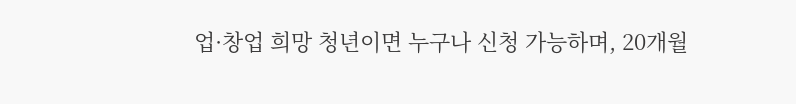업·창업 희망 청년이면 누구나 신청 가능하며, 20개월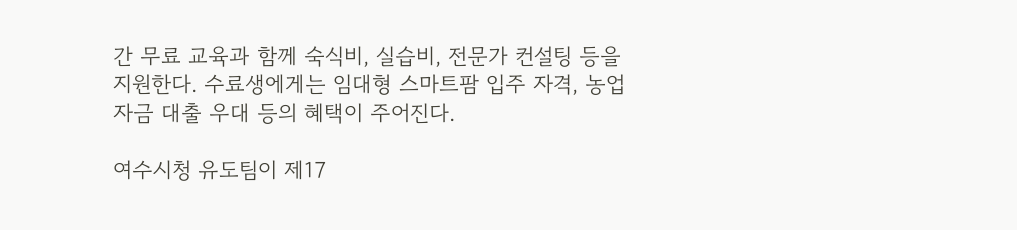간 무료 교육과 함께 숙식비, 실습비, 전문가 컨설팅 등을 지원한다. 수료생에게는 임대형 스마트팜 입주 자격, 농업 자금 대출 우대 등의 혜택이 주어진다.

여수시청 유도팀이 제17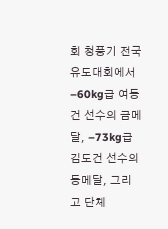회 청풍기 전국유도대회에서 –60kg급 여동건 선수의 금메달, –73kg급 김도건 선수의 동메달, 그리고 단체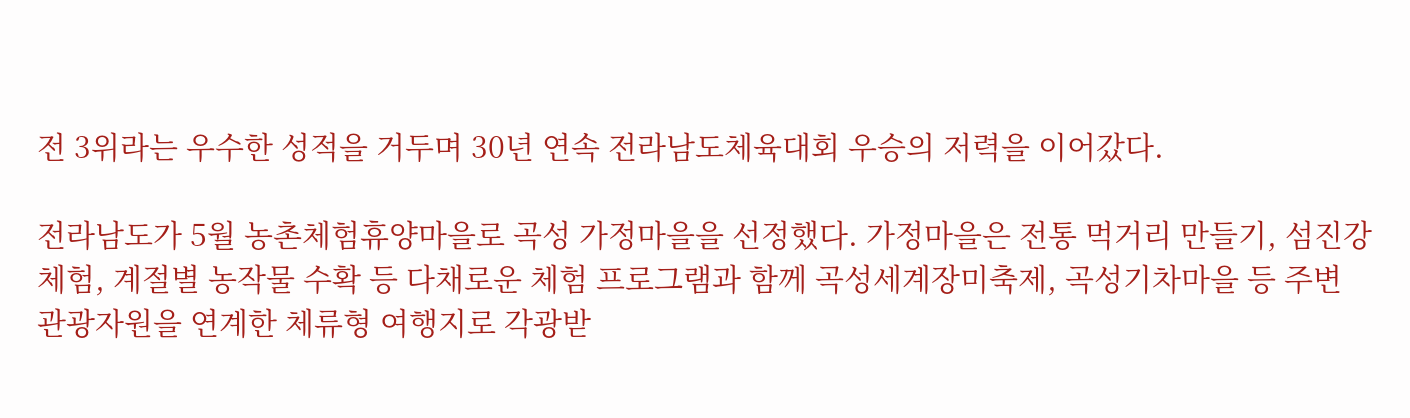전 3위라는 우수한 성적을 거두며 30년 연속 전라남도체육대회 우승의 저력을 이어갔다.

전라남도가 5월 농촌체험휴양마을로 곡성 가정마을을 선정했다. 가정마을은 전통 먹거리 만들기, 섬진강 체험, 계절별 농작물 수확 등 다채로운 체험 프로그램과 함께 곡성세계장미축제, 곡성기차마을 등 주변 관광자원을 연계한 체류형 여행지로 각광받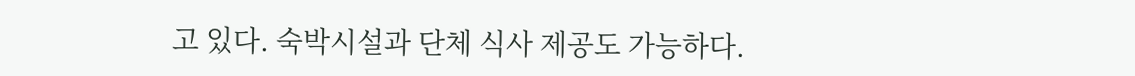고 있다. 숙박시설과 단체 식사 제공도 가능하다.